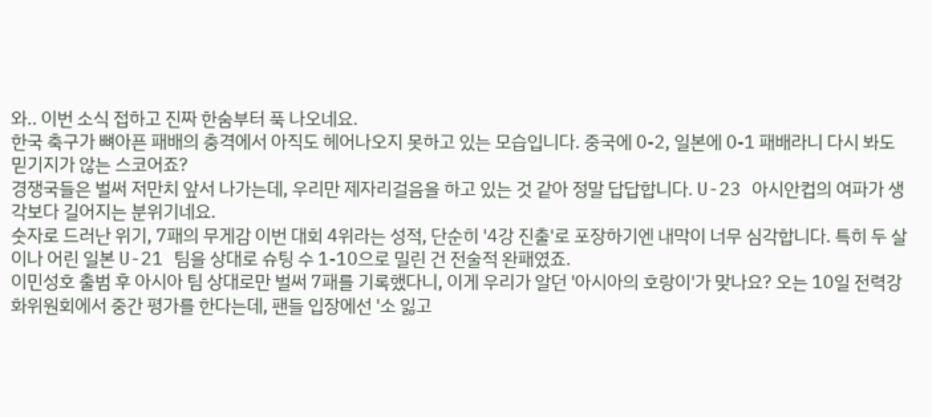와.. 이번 소식 접하고 진짜 한숨부터 푹 나오네요.
한국 축구가 뼈아픈 패배의 충격에서 아직도 헤어나오지 못하고 있는 모습입니다. 중국에 0-2, 일본에 0-1 패배라니 다시 봐도 믿기지가 않는 스코어죠?
경쟁국들은 벌써 저만치 앞서 나가는데, 우리만 제자리걸음을 하고 있는 것 같아 정말 답답합니다. U-23 아시안컵의 여파가 생각보다 길어지는 분위기네요.
숫자로 드러난 위기, 7패의 무게감 이번 대회 4위라는 성적, 단순히 '4강 진출'로 포장하기엔 내막이 너무 심각합니다. 특히 두 살이나 어린 일본 U-21 팀을 상대로 슈팅 수 1-10으로 밀린 건 전술적 완패였죠.
이민성호 출범 후 아시아 팀 상대로만 벌써 7패를 기록했다니, 이게 우리가 알던 '아시아의 호랑이'가 맞나요? 오는 10일 전력강화위원회에서 중간 평가를 한다는데, 팬들 입장에선 '소 잃고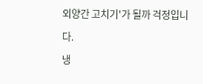외양간 고치기'가 될까 걱정입니다.
냉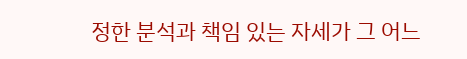정한 분석과 책임 있는 자세가 그 어느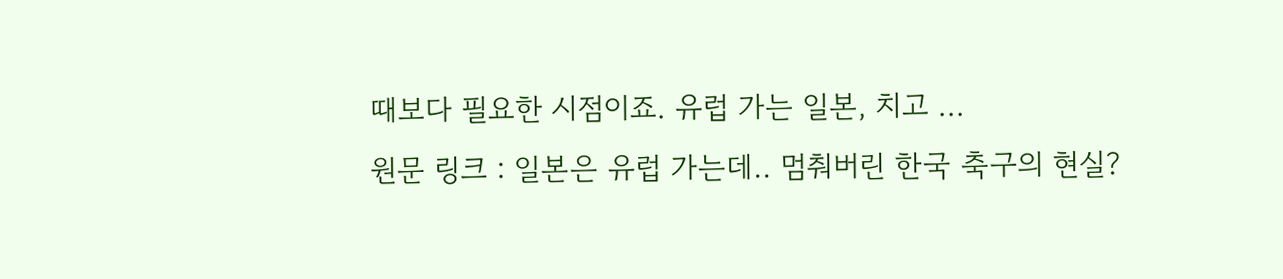때보다 필요한 시점이죠. 유럽 가는 일본, 치고 ...
원문 링크 : 일본은 유럽 가는데.. 멈춰버린 한국 축구의 현실?